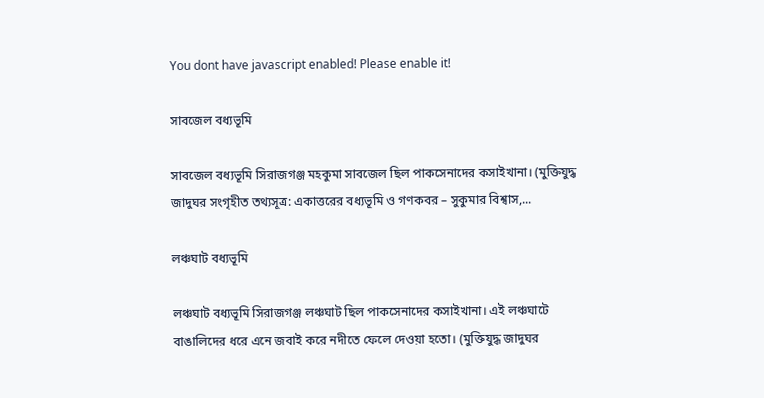You dont have javascript enabled! Please enable it!

সাবজেল বধ্যভূমি

সাবজেল বধ্যভূমি সিরাজগঞ্জ মহকুমা সাবজেল ছিল পাকসেনাদের কসাইখানা। (মুক্তিযুদ্ধ জাদুঘর সংগৃহীত তথ্যসূত্র: একাত্তরের বধ্যভূমি ও গণকবর – সুকুমার বিশ্বাস,...

লঞ্চঘাট বধ্যভূমি

লঞ্চঘাট বধ্যভূমি সিরাজগঞ্জ লঞ্চঘাট ছিল পাকসেনাদের কসাইখানা। এই লঞ্চঘাটে বাঙালিদের ধরে এনে জবাই করে নদীতে ফেলে দেওয়া হতো। (মুক্তিযুদ্ধ জাদুঘর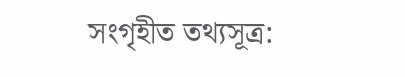সংগৃহীত তথ্যসূত্র: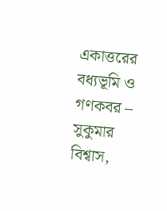একাত্তরের বধ্যভূমি ও গণকবর – সুকুমার বিশ্বাস,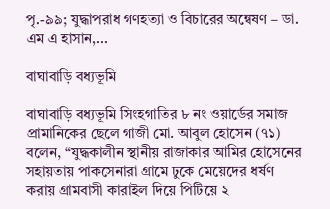পৃ.-৯৯; যুদ্ধাপরাধ গণহত্যা ও বিচারের অন্বেষণ – ডা. এম এ হাসান,...

বাঘাবাড়ি বধ্যভূমি

বাঘাবাড়ি বধ্যভূমি সিংহগাতির ৮ নং ওয়ার্ডের সমাজ প্রামানিকের ছেলে গাজী মো. আবুল হোসেন (৭১) বলেন, “যুদ্ধকালীন স্থানীয় রাজাকার আমির হোসেনের সহায়তায় পাকসেনারা গ্রামে ঢুকে মেয়েদের ধর্ষণ করায় গ্রামবাসী কারাইল দিয়ে পিটিয়ে ২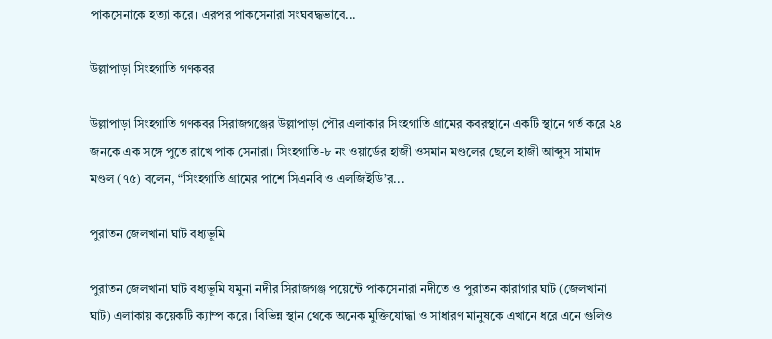পাকসেনাকে হত্যা করে। এরপর পাকসেনারা সংঘবদ্ধভাবে...

উল্লাপাড়া সিংহগাতি গণকবর

উল্লাপাড়া সিংহগাতি গণকবর সিরাজগঞ্জের উল্লাপাড়া পৌর এলাকার সিংহগাতি গ্রামের কবরস্থানে একটি স্থানে গর্ত করে ২৪ জনকে এক সঙ্গে পুতে রাখে পাক সেনারা। সিংহগাতি-৮ নং ওয়ার্ডের হাজী ওসমান মণ্ডলের ছেলে হাজী আব্দুস সামাদ মণ্ডল (৭৫) বলেন, “সিংহগাতি গ্রামের পাশে সিএনবি ও এলজিইডি’র...

পুরাতন জেলখানা ঘাট বধ্যভূমি

পুরাতন জেলখানা ঘাট বধ্যভূমি যমুনা নদীর সিরাজগঞ্জ পয়েন্টে পাকসেনারা নদীতে ও পুরাতন কারাগার ঘাট (জেলখানা ঘাট) এলাকায় কয়েকটি ক্যাম্প করে। বিভিন্ন স্থান থেকে অনেক মুক্তিযোদ্ধা ও সাধারণ মানুষকে এখানে ধরে এনে গুলিও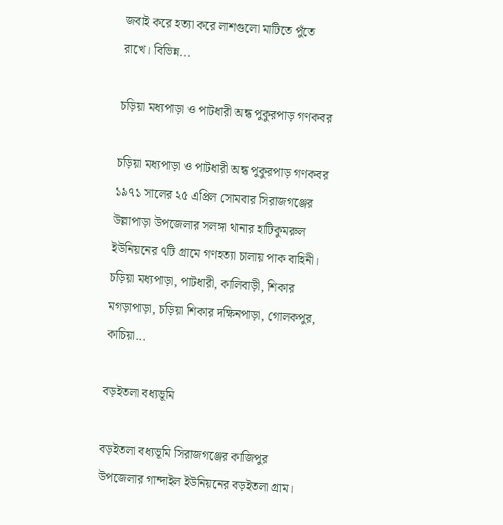জবাই করে হত্যা করে লাশগুলো মাটিতে পুঁতে রাখে। বিভিন্ন...

চড়িয়া মধ্যপাড়া ও পাটধারী অন্ধ পুকুরপাড় গণকবর

চড়িয়া মধ্যপাড়া ও পাটধারী অন্ধ পুকুরপাড় গণকবর ১৯৭১ সালের ২৫ এপ্রিল সোমবার সিরাজগঞ্জের উল্লাপাড়া উপজেলার সলঙ্গা থানার হাটিকুমরুল ইউনিয়নের ৭টি গ্রামে গণহত্যা চালায় পাক বাহিনী। চড়িয়া মধ্যপাড়া, পাটধারী, কালিবাড়ী, শিকার মগড়াপাড়া, চড়িয়া শিকার দক্ষিনপাড়া, গোলকপুর, কাচিয়া...

বড়ইতলা বধ্যভূমি

বড়ইতলা বধ্যভূমি সিরাজগঞ্জের কাজিপুর উপজেলার গান্দাইল ইউনিয়নের বড়ইতলা গ্রাম।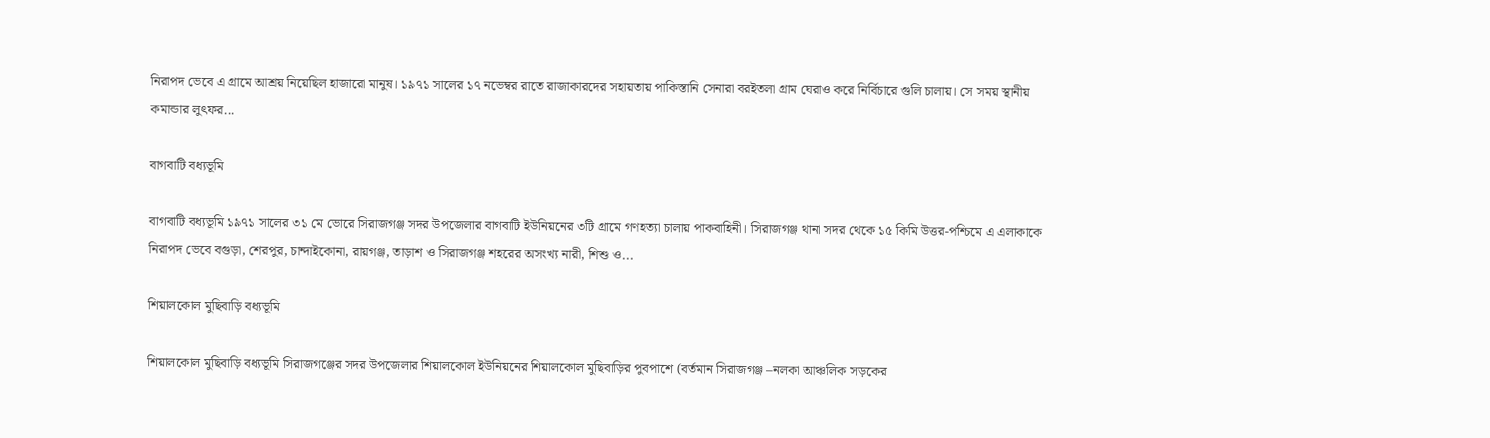নিরাপদ ভেবে এ গ্রামে আশ্রয় নিয়েছিল হাজারো মানুষ। ১৯৭১ সালের ১৭ নভেম্বর রাতে রাজাকারদের সহায়তায় পাকিস্তানি সেনারা বরইতলা গ্রাম ঘেরাও করে নির্বিচারে গুলি চালায়। সে সময় স্থানীয় কমান্ডার লুৎফর...

বাগবাটি বধ্যভূমি

বাগবাটি বধ্যভূমি ১৯৭১ সালের ৩১ মে ভোরে সিরাজগঞ্জ সদর উপজেলার বাগবাটি ইউনিয়নের ৩টি গ্রামে গণহত্যা চালায় পাকবাহিনী। সিরাজগঞ্জ থানা সদর থেকে ১৫ কিমি উত্তর-পশ্চিমে এ এলাকাকে নিরাপদ ভেবে বগুড়া, শেরপুর, চান্দাইকোনা, রায়গঞ্জ, তাড়াশ ও সিরাজগঞ্জ শহরের অসংখ্য নারী, শিশু ও...

শিয়ালকোল মুছিবাড়ি বধ্যভূমি

শিয়ালকোল মুছিবাড়ি বধ্যভূমি সিরাজগঞ্জের সদর উপজেলার শিয়ালকোল ইউনিয়নের শিয়ালকোল মুছিবাড়ির পুবপাশে (বর্তমান সিরাজগঞ্জ –নলকা আঞ্চলিক সড়কের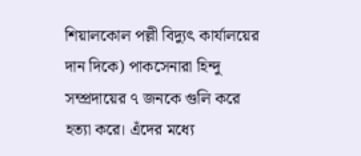শিয়ালকোল পল্লী বিদ্যুৎ কার্যালয়ের দান দিকে) পাকসেনারা হিন্দু সম্প্রদায়ের ৭ জনকে গুলি করে হত্যা করে। এঁদের মধ্যে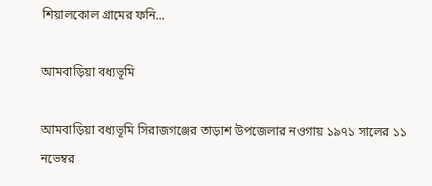শিয়ালকোল গ্রামের ফনি...

আমবাড়িয়া বধ্যভূমি

আমবাড়িয়া বধ্যভূমি সিরাজগঞ্জের তাড়াশ উপজেলার নওগায় ১৯৭১ সালের ১১ নভেম্বর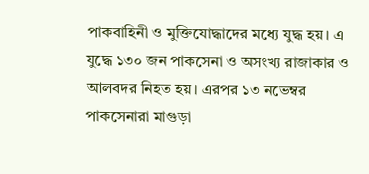পাকবাহিনী ও মুক্তিযোদ্ধাদের মধ্যে যুদ্ধ হয়। এ যুদ্ধে ১৩০ জন পাকসেনা ও অসংখ্য রাজাকার ও আলবদর নিহত হয়। এরপর ১৩ নভেম্বর পাকসেনারা মাগুড়া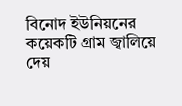বিনোদ ইউনিয়নের কয়েকটি গ্রাম জ্বালিয়ে দেয়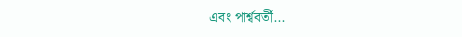এবং পার্শ্ববর্তী...